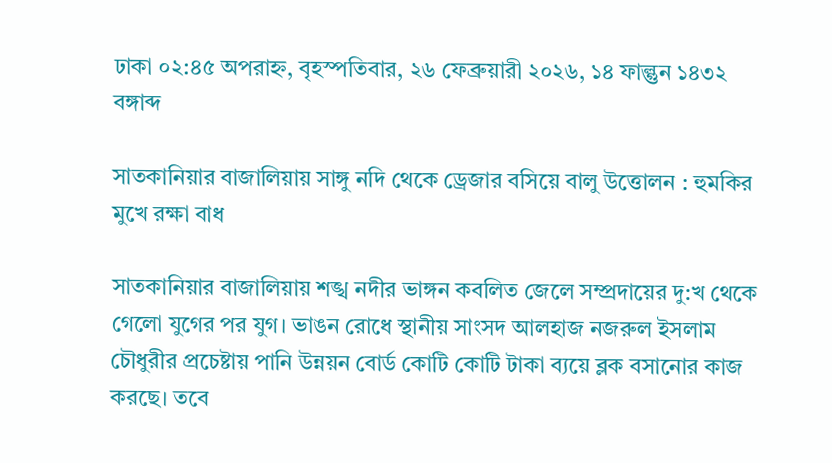ঢাকা ০২:৪৫ অপরাহ্ন, বৃহস্পতিবার, ২৬ ফেব্রুয়ারী ২০২৬, ১৪ ফাল্গুন ১৪৩২ বঙ্গাব্দ

সাতকানিয়ার বাজালিয়ায় সাঙ্গু নদি থেকে ড্রেজার বসিয়ে বালু উত্তোলন : হুমকির মুখে রক্ষা বাধ

সাতকানিয়ার বাজালিয়ায় শঙ্খ নদীর ভাঙ্গন কবলিত জেলে সম্প্রদায়ের দু:খ থেকে গেলো যুগের পর যুগ। ভাঙন রোধে স্থানীয় সাংসদ আলহাজ নজরুল ইসলাম চৌধুরীর প্রচেষ্টায় পানি উন্নয়ন বোর্ড কোটি কোটি টাকা ব্যয়ে ব্লক বসানোর কাজ করছে। তবে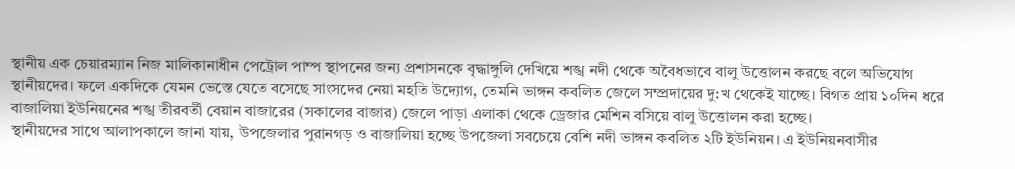স্থানীয় এক চেয়ারম্যান নিজ মালিকানাধীন পেট্রোল পাম্প স্থাপনের জন্য প্রশাসনকে বৃদ্ধাঙ্গুলি দেখিয়ে শঙ্খ নদী থেকে অবৈধভাবে বালু উত্তোলন করছে বলে অভিযোগ স্থানীয়দের। ফলে একদিকে যেমন ভেস্তে যেতে বসেছে সাংসদের নেয়া মহতি উদ্যোগ, তেমনি ভাঙ্গন কবলিত জেলে সম্প্রদায়ের দু:খ থেকেই যাচ্ছে। বিগত প্রায় ১০দিন ধরে বাজালিয়া ইউনিয়নের শঙ্খ তীরবর্তী বেয়ান বাজারের (সকালের বাজার) জেলে পাড়া এলাকা থেকে ড্রেজার মেশিন বসিয়ে বালু উত্তোলন করা হচ্ছে।
স্থানীয়দের সাথে আলাপকালে জানা যায়, উপজেলার পুরানগড় ও বাজালিয়া হচ্ছে উপজেলা সবচেয়ে বেশি নদী ভাঙ্গন কবলিত ২টি ইউনিয়ন। এ ইউনিয়নবাসীর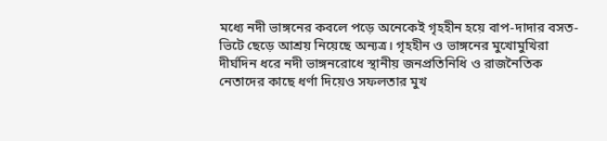মধ্যে নদী ভাঙ্গনের কবলে পড়ে অনেকেই গৃহহীন হয়ে বাপ-দাদার বসত-ভিটে ছেড়ে আশ্রয় নিয়েছে অন্যত্র। গৃহহীন ও ভাঙ্গনের মুখোমুখিরা দীর্ঘদিন ধরে নদী ভাঙ্গনরোধে স্থানীয় জনপ্রতিনিধি ও রাজনৈতিক নেতাদের কাছে ধর্ণা দিয়েও সফলতার মুখ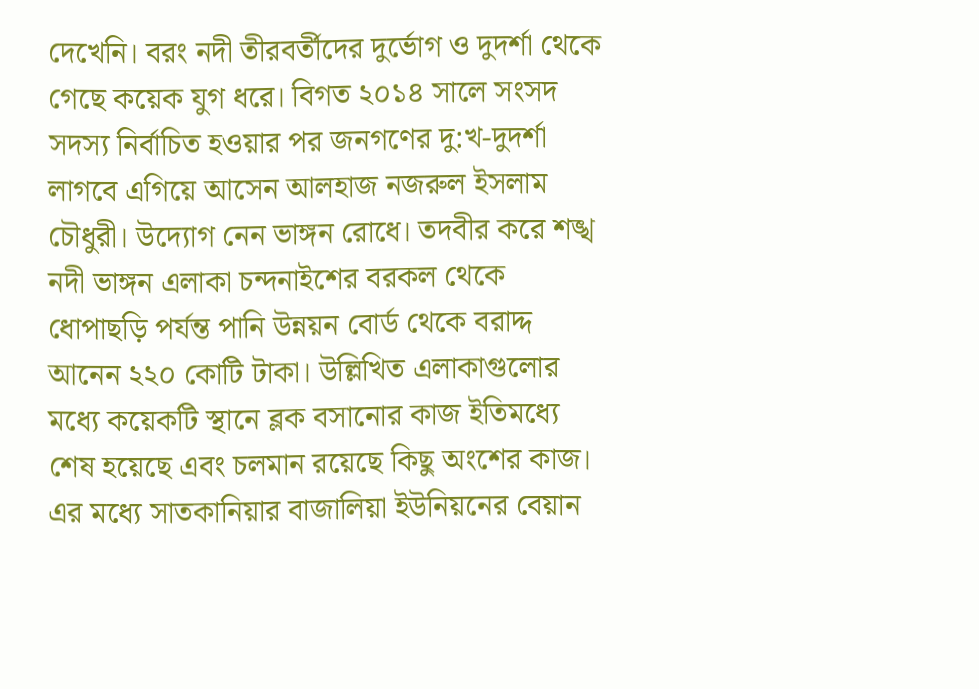দেখেনি। বরং নদী তীরবর্তীদের দুর্ভোগ ও দুদর্শা থেকে গেছে কয়েক যুগ ধরে। বিগত ২০১৪ সালে সংসদ সদস্য নির্বাচিত হওয়ার পর জনগণের দু:খ-দুদর্শা লাগবে এগিয়ে আসেন আলহাজ নজরুল ইসলাম চৌধুরী। উদ্যোগ নেন ভাঙ্গন রোধে। তদবীর করে শঙ্খ নদী ভাঙ্গন এলাকা চন্দনাইশের বরকল থেকে ধোপাছড়ি পর্যন্ত পানি উন্নয়ন বোর্ড থেকে বরাদ্দ আনেন ২২০ কোটি টাকা। উল্লিখিত এলাকাগুলোর মধ্যে কয়েকটি স্থানে ব্লক বসানোর কাজ ইতিমধ্যে শেষ হয়েছে এবং চলমান রয়েছে কিছু অংশের কাজ। এর মধ্যে সাতকানিয়ার বাজালিয়া ইউনিয়নের বেয়ান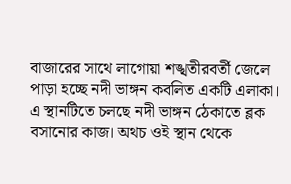বাজারের সাথে লাগোয়া শঙ্খতীরবর্তী জেলে পাড়া হচ্ছে নদী ভাঙ্গন কবলিত একটি এলাকা। এ স্থানটিতে চলছে নদী ভাঙ্গন ঠেকাতে ব্লক বসানোর কাজ। অথচ ওই স্থান থেকে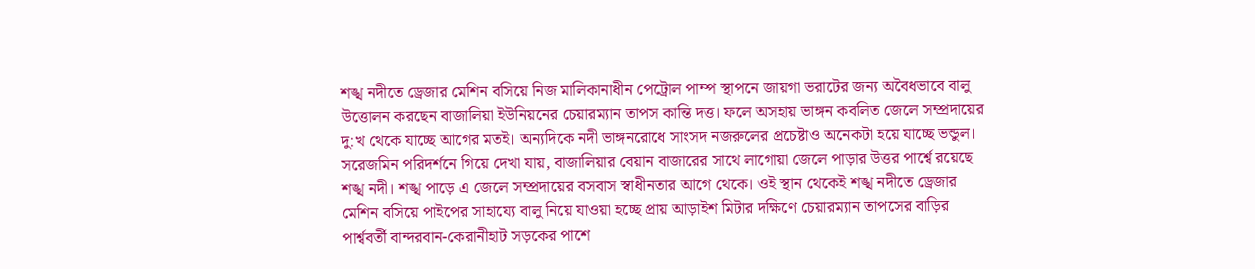শঙ্খ নদীতে ড্রেজার মেশিন বসিয়ে নিজ মালিকানাধীন পেট্রোল পাম্প স্থাপনে জায়গা ভরাটের জন্য অবৈধভাবে বালু উত্তোলন করছেন বাজালিয়া ইউনিয়নের চেয়ারম্যান তাপস কান্তি দত্ত। ফলে অসহায় ভাঙ্গন কবলিত জেলে সম্প্রদায়ের দু:খ থেকে যাচ্ছে আগের মতই। অন্যদিকে নদী ভাঙ্গনরোধে সাংসদ নজরুলের প্রচেষ্টাও অনেকটা হয়ে যাচ্ছে ভন্ডুল।
সরেজমিন পরিদর্শনে গিয়ে দেখা যায়, বাজালিয়ার বেয়ান বাজারের সাথে লাগোয়া জেলে পাড়ার উত্তর পার্শ্বে রয়েছে শঙ্খ নদী। শঙ্খ পাড়ে এ জেলে সম্প্রদায়ের বসবাস স্বাধীনতার আগে থেকে। ওই স্থান থেকেই শঙ্খ নদীতে ড্রেজার মেশিন বসিয়ে পাইপের সাহায্যে বালু নিয়ে যাওয়া হচ্ছে প্রায় আড়াইশ মিটার দক্ষিণে চেয়ারম্যান তাপসের বাড়ির পার্শ্ববর্তী বান্দরবান-কেরানীহাট সড়কের পাশে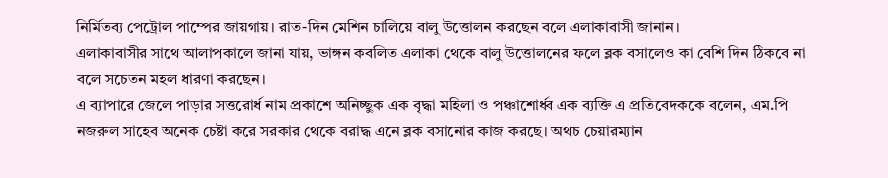নির্মিতব্য পেট্রোল পাম্পের জায়গায়। রাত-দিন মেশিন চালিয়ে বালু উত্তোলন করছেন বলে এলাকাবাসী জানান।
এলাকাবাসীর সাথে আলাপকালে জানা যায়, ভাঙ্গন কবলিত এলাকা থেকে বালু উত্তোলনের ফলে ব্লক বসালেও কা বেশি দিন ঠিকবে না বলে সচেতন মহল ধারণা করছেন।
এ ব্যাপারে জেলে পাড়ার সত্তরোর্ধ নাম প্রকাশে অনিচ্ছুক এক বৃদ্ধা মহিলা ও পঞ্চাশোর্ধ্ব এক ব্যক্তি এ প্রতিবেদককে বলেন, এম.পি নজরুল সাহেব অনেক চেষ্টা করে সরকার থেকে বরাদ্ধ এনে ব্লক বসানোর কাজ করছে। অথচ চেয়ারম্যান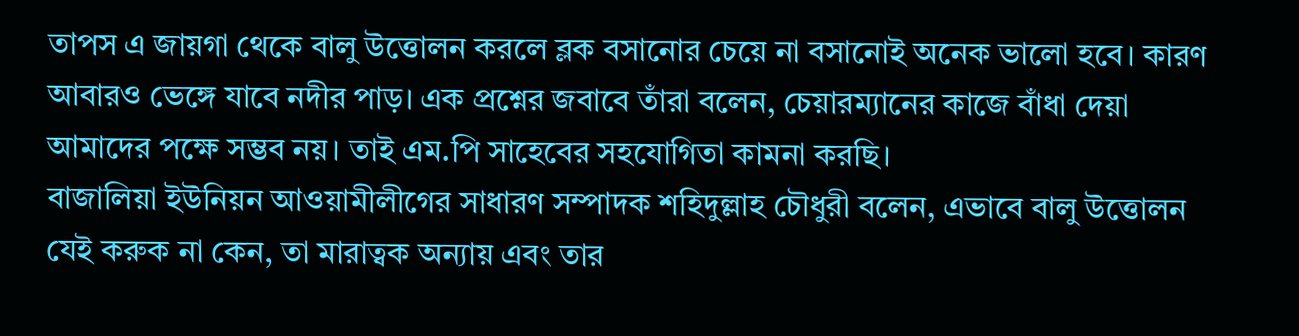তাপস এ জায়গা থেকে বালু উত্তোলন করলে ব্লক বসানোর চেয়ে না বসানোই অনেক ভালো হবে। কারণ আবারও ভেঙ্গে যাবে নদীর পাড়। এক প্রশ্নের জবাবে তাঁরা বলেন, চেয়ারম্যানের কাজে বাঁধা দেয়া আমাদের পক্ষে সম্ভব নয়। তাই এম.পি সাহেবের সহযোগিতা কামনা করছি।
বাজালিয়া ইউনিয়ন আওয়ামীলীগের সাধারণ সম্পাদক শহিদুল্লাহ চৌধুরী বলেন, এভাবে বালু উত্তোলন যেই করুক না কেন, তা মারাত্বক অন্যায় এবং তার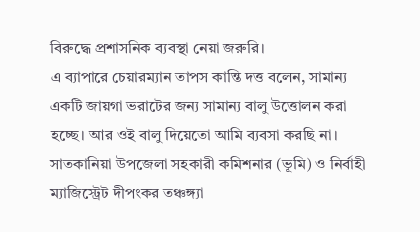বিরুদ্ধে প্রশাসনিক ব্যবস্থা নেয়া জরুরি।
এ ব্যাপারে চেয়ারম্যান তাপস কান্তি দত্ত বলেন, সামান্য একটি জায়গা ভরাটের জন্য সামান্য বালু উত্তোলন করা হচ্ছে। আর ওই বালু দিয়েতো আমি ব্যবসা করছি না।
সাতকানিয়া উপজেলা সহকারী কমিশনার (ভূমি) ও নির্বাহী ম্যাজিস্ট্রেট দীপংকর তঞ্চঙ্গ্যা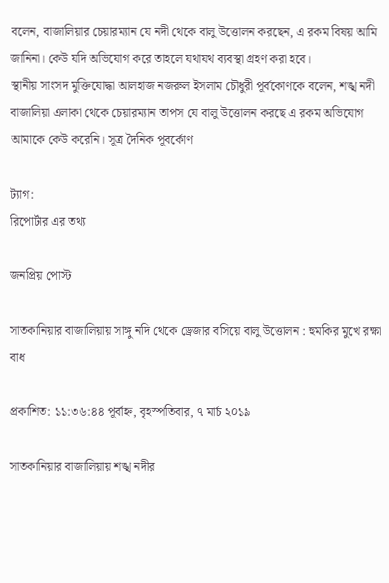বলেন, বাজালিয়ার চেয়ারম্যান যে নদী থেকে বালু উত্তোলন করছেন, এ রকম বিষয় আমি জানিনা। কেউ যদি অভিযোগ করে তাহলে যথাযথ ব্যবস্থা গ্রহণ করা হবে।
স্থানীয় সাংসদ মুক্তিযোদ্ধা আলহাজ নজরুল ইসলাম চৌধুরী পূর্বকোণকে বলেন, শঙ্খ নদী বাজালিয়া এলাকা থেকে চেয়ারম্যান তাপস যে বালু উত্তোলন করছে এ রকম অভিযোগ আমাকে কেউ করেনি। সূত্র দৈনিক পূবর্কোণ

ট্যাগ:
রিপোর্টার এর তথ্য

জনপ্রিয় পোস্ট

সাতকানিয়ার বাজালিয়ায় সাঙ্গু নদি থেকে ড্রেজার বসিয়ে বালু উত্তোলন : হুমকির মুখে রক্ষা বাধ

প্রকাশিত: ১১:৩৬:৪৪ পূর্বাহ্ন, বৃহস্পতিবার, ৭ মার্চ ২০১৯

সাতকানিয়ার বাজালিয়ায় শঙ্খ নদীর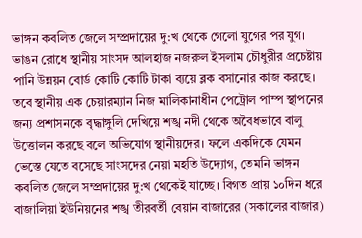ভাঙ্গন কবলিত জেলে সম্প্রদায়ের দু:খ থেকে গেলো যুগের পর যুগ। ভাঙন রোধে স্থানীয় সাংসদ আলহাজ নজরুল ইসলাম চৌধুরীর প্রচেষ্টায় পানি উন্নয়ন বোর্ড কোটি কোটি টাকা ব্যয়ে ব্লক বসানোর কাজ করছে। তবে স্থানীয় এক চেয়ারম্যান নিজ মালিকানাধীন পেট্রোল পাম্প স্থাপনের জন্য প্রশাসনকে বৃদ্ধাঙ্গুলি দেখিয়ে শঙ্খ নদী থেকে অবৈধভাবে বালু উত্তোলন করছে বলে অভিযোগ স্থানীয়দের। ফলে একদিকে যেমন ভেস্তে যেতে বসেছে সাংসদের নেয়া মহতি উদ্যোগ, তেমনি ভাঙ্গন কবলিত জেলে সম্প্রদায়ের দু:খ থেকেই যাচ্ছে। বিগত প্রায় ১০দিন ধরে বাজালিয়া ইউনিয়নের শঙ্খ তীরবর্তী বেয়ান বাজারের (সকালের বাজার)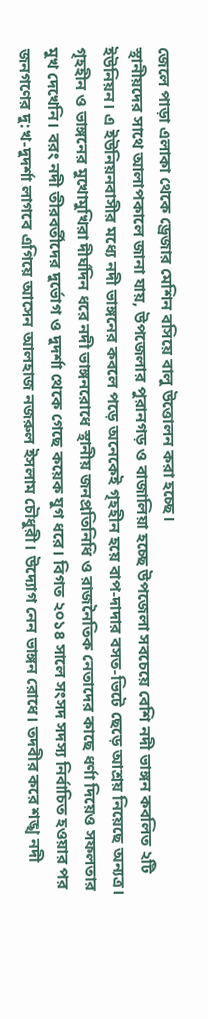জেলে পাড়া এলাকা থেকে ড্রেজার মেশিন বসিয়ে বালু উত্তোলন করা হচ্ছে।
স্থানীয়দের সাথে আলাপকালে জানা যায়, উপজেলার পুরানগড় ও বাজালিয়া হচ্ছে উপজেলা সবচেয়ে বেশি নদী ভাঙ্গন কবলিত ২টি ইউনিয়ন। এ ইউনিয়নবাসীর মধ্যে নদী ভাঙ্গনের কবলে পড়ে অনেকেই গৃহহীন হয়ে বাপ-দাদার বসত-ভিটে ছেড়ে আশ্রয় নিয়েছে অন্যত্র। গৃহহীন ও ভাঙ্গনের মুখোমুখিরা দীর্ঘদিন ধরে নদী ভাঙ্গনরোধে স্থানীয় জনপ্রতিনিধি ও রাজনৈতিক নেতাদের কাছে ধর্ণা দিয়েও সফলতার মুখ দেখেনি। বরং নদী তীরবর্তীদের দুর্ভোগ ও দুদর্শা থেকে গেছে কয়েক যুগ ধরে। বিগত ২০১৪ সালে সংসদ সদস্য নির্বাচিত হওয়ার পর জনগণের দু:খ-দুদর্শা লাগবে এগিয়ে আসেন আলহাজ নজরুল ইসলাম চৌধুরী। উদ্যোগ নেন ভাঙ্গন রোধে। তদবীর করে শঙ্খ নদী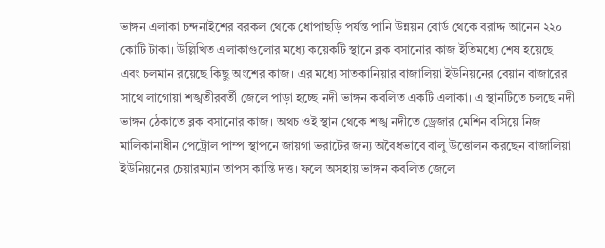ভাঙ্গন এলাকা চন্দনাইশের বরকল থেকে ধোপাছড়ি পর্যন্ত পানি উন্নয়ন বোর্ড থেকে বরাদ্দ আনেন ২২০ কোটি টাকা। উল্লিখিত এলাকাগুলোর মধ্যে কয়েকটি স্থানে ব্লক বসানোর কাজ ইতিমধ্যে শেষ হয়েছে এবং চলমান রয়েছে কিছু অংশের কাজ। এর মধ্যে সাতকানিয়ার বাজালিয়া ইউনিয়নের বেয়ান বাজারের সাথে লাগোয়া শঙ্খতীরবর্তী জেলে পাড়া হচ্ছে নদী ভাঙ্গন কবলিত একটি এলাকা। এ স্থানটিতে চলছে নদী ভাঙ্গন ঠেকাতে ব্লক বসানোর কাজ। অথচ ওই স্থান থেকে শঙ্খ নদীতে ড্রেজার মেশিন বসিয়ে নিজ মালিকানাধীন পেট্রোল পাম্প স্থাপনে জায়গা ভরাটের জন্য অবৈধভাবে বালু উত্তোলন করছেন বাজালিয়া ইউনিয়নের চেয়ারম্যান তাপস কান্তি দত্ত। ফলে অসহায় ভাঙ্গন কবলিত জেলে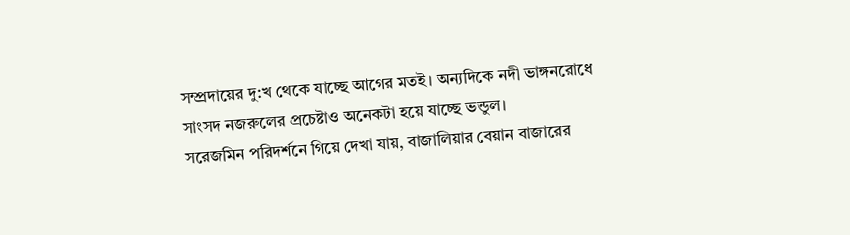সম্প্রদায়ের দু:খ থেকে যাচ্ছে আগের মতই। অন্যদিকে নদী ভাঙ্গনরোধে সাংসদ নজরুলের প্রচেষ্টাও অনেকটা হয়ে যাচ্ছে ভন্ডুল।
সরেজমিন পরিদর্শনে গিয়ে দেখা যায়, বাজালিয়ার বেয়ান বাজারের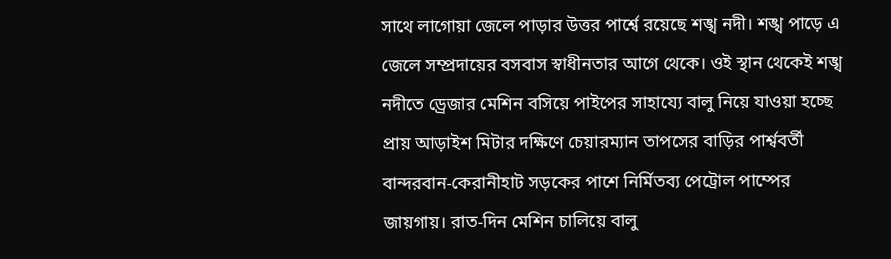সাথে লাগোয়া জেলে পাড়ার উত্তর পার্শ্বে রয়েছে শঙ্খ নদী। শঙ্খ পাড়ে এ জেলে সম্প্রদায়ের বসবাস স্বাধীনতার আগে থেকে। ওই স্থান থেকেই শঙ্খ নদীতে ড্রেজার মেশিন বসিয়ে পাইপের সাহায্যে বালু নিয়ে যাওয়া হচ্ছে প্রায় আড়াইশ মিটার দক্ষিণে চেয়ারম্যান তাপসের বাড়ির পার্শ্ববর্তী বান্দরবান-কেরানীহাট সড়কের পাশে নির্মিতব্য পেট্রোল পাম্পের জায়গায়। রাত-দিন মেশিন চালিয়ে বালু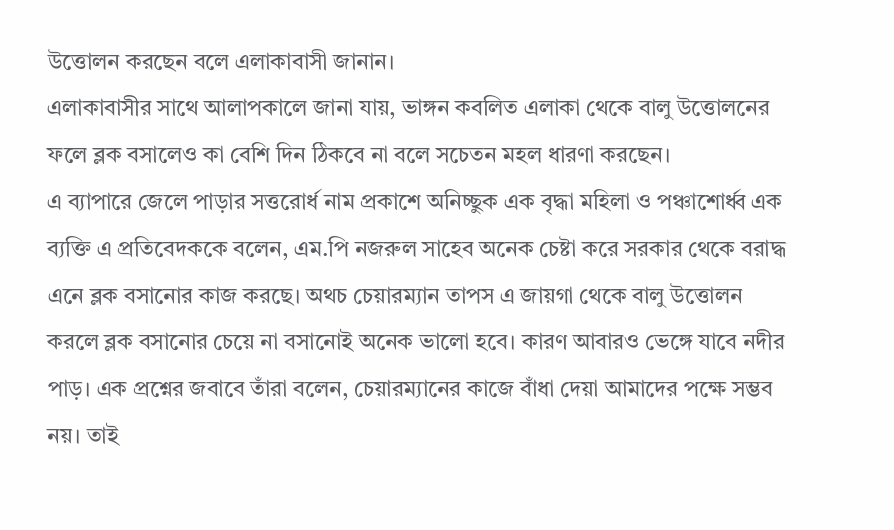উত্তোলন করছেন বলে এলাকাবাসী জানান।
এলাকাবাসীর সাথে আলাপকালে জানা যায়, ভাঙ্গন কবলিত এলাকা থেকে বালু উত্তোলনের ফলে ব্লক বসালেও কা বেশি দিন ঠিকবে না বলে সচেতন মহল ধারণা করছেন।
এ ব্যাপারে জেলে পাড়ার সত্তরোর্ধ নাম প্রকাশে অনিচ্ছুক এক বৃদ্ধা মহিলা ও পঞ্চাশোর্ধ্ব এক ব্যক্তি এ প্রতিবেদককে বলেন, এম.পি নজরুল সাহেব অনেক চেষ্টা করে সরকার থেকে বরাদ্ধ এনে ব্লক বসানোর কাজ করছে। অথচ চেয়ারম্যান তাপস এ জায়গা থেকে বালু উত্তোলন করলে ব্লক বসানোর চেয়ে না বসানোই অনেক ভালো হবে। কারণ আবারও ভেঙ্গে যাবে নদীর পাড়। এক প্রশ্নের জবাবে তাঁরা বলেন, চেয়ারম্যানের কাজে বাঁধা দেয়া আমাদের পক্ষে সম্ভব নয়। তাই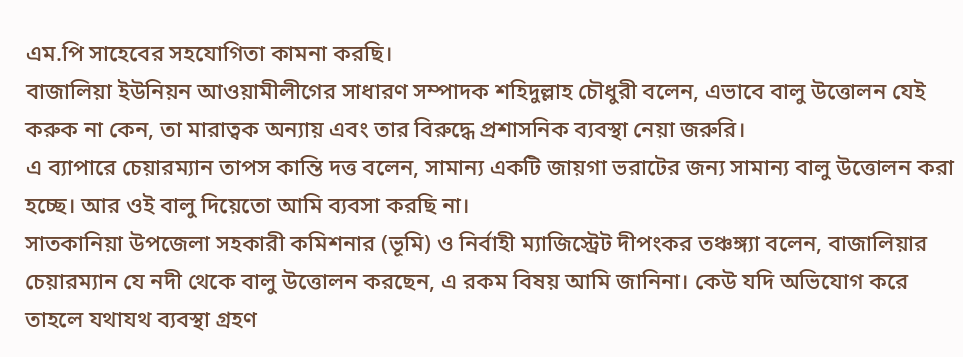এম.পি সাহেবের সহযোগিতা কামনা করছি।
বাজালিয়া ইউনিয়ন আওয়ামীলীগের সাধারণ সম্পাদক শহিদুল্লাহ চৌধুরী বলেন, এভাবে বালু উত্তোলন যেই করুক না কেন, তা মারাত্বক অন্যায় এবং তার বিরুদ্ধে প্রশাসনিক ব্যবস্থা নেয়া জরুরি।
এ ব্যাপারে চেয়ারম্যান তাপস কান্তি দত্ত বলেন, সামান্য একটি জায়গা ভরাটের জন্য সামান্য বালু উত্তোলন করা হচ্ছে। আর ওই বালু দিয়েতো আমি ব্যবসা করছি না।
সাতকানিয়া উপজেলা সহকারী কমিশনার (ভূমি) ও নির্বাহী ম্যাজিস্ট্রেট দীপংকর তঞ্চঙ্গ্যা বলেন, বাজালিয়ার চেয়ারম্যান যে নদী থেকে বালু উত্তোলন করছেন, এ রকম বিষয় আমি জানিনা। কেউ যদি অভিযোগ করে তাহলে যথাযথ ব্যবস্থা গ্রহণ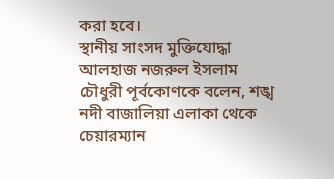করা হবে।
স্থানীয় সাংসদ মুক্তিযোদ্ধা আলহাজ নজরুল ইসলাম চৌধুরী পূর্বকোণকে বলেন, শঙ্খ নদী বাজালিয়া এলাকা থেকে চেয়ারম্যান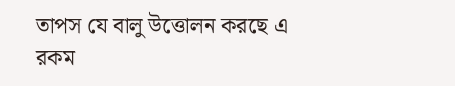তাপস যে বালু উত্তোলন করছে এ রকম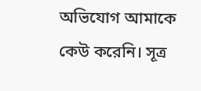অভিযোগ আমাকে কেউ করেনি। সূত্র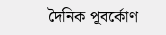দৈনিক পূবর্কোণ